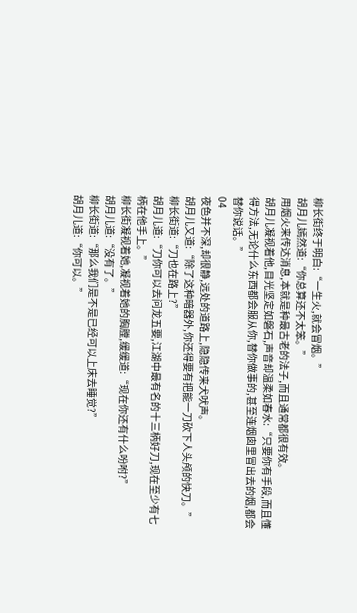柳长街终于明白:“一生火,就会冒烟。”
胡月儿嫣然道:“你总算还不太笨。”
用烟火来传达消息,本就是种最古老的法子,而且通常都很有效。
胡月儿凝视着他,目光坚定如磐石,声音却温柔如春水:“只要你有手段,而且懂得方法,无论什么东西都会服从你,替你做事的,甚至连烟囱里冒出去的烟,都会替你说话。”
04
夜色并不深,却很静,远处的道路上,隐隐传来犬吠声。
胡月儿又道:“除了这种暗器外,你还得要有把能一刀砍下人头颅的快刀。”
柳长街道:“刀也在路上?”
胡月儿道:“刀你可以去问龙五要,江湖中最有名的十三柄好刀,现在至少有七柄在他手上。”
柳长街凝视着她,凝视着她的胸膛,缓缓道:“现在你还有什么吩咐?”
胡月儿道:“没有了。”
柳长街道:“那么我们是不是已经可以上床去睡觉?”
胡月儿道:“你可以。”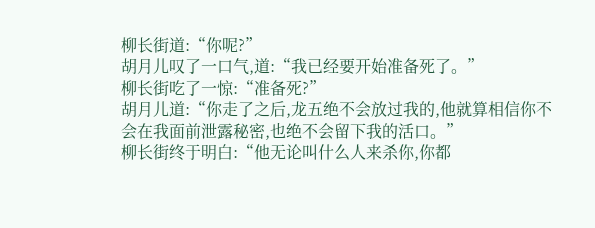柳长街道:“你呢?”
胡月儿叹了一口气,道:“我已经要开始准备死了。”
柳长街吃了一惊:“准备死?”
胡月儿道:“你走了之后,龙五绝不会放过我的,他就算相信你不会在我面前泄露秘密,也绝不会留下我的活口。”
柳长街终于明白:“他无论叫什么人来杀你,你都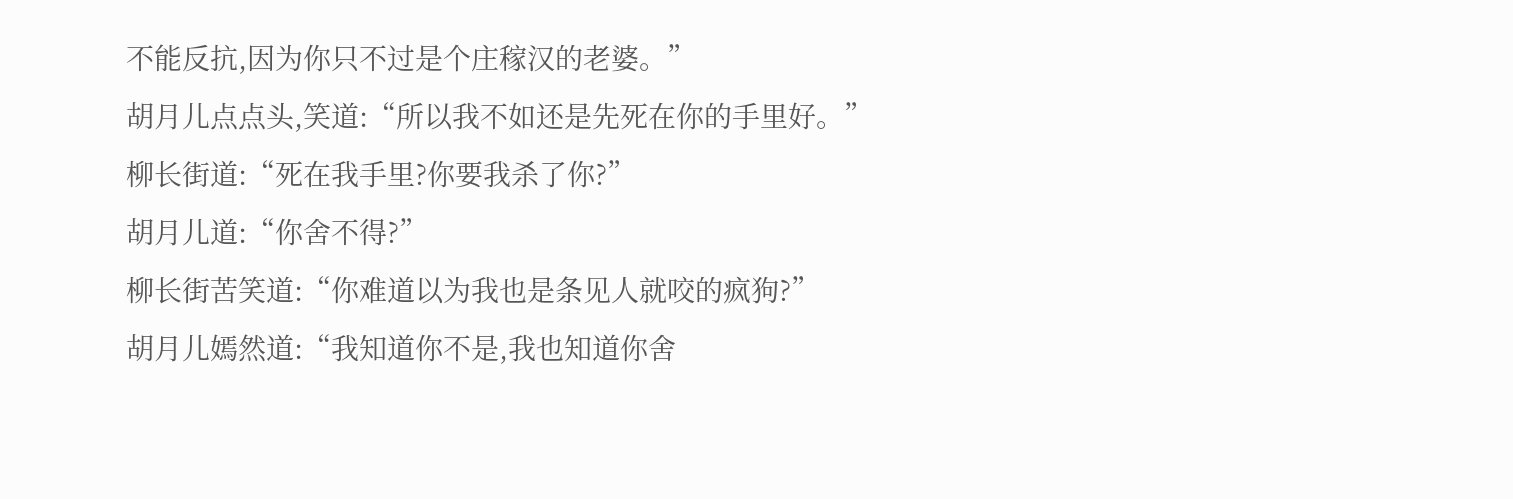不能反抗,因为你只不过是个庄稼汉的老婆。”
胡月儿点点头,笑道:“所以我不如还是先死在你的手里好。”
柳长街道:“死在我手里?你要我杀了你?”
胡月儿道:“你舍不得?”
柳长街苦笑道:“你难道以为我也是条见人就咬的疯狗?”
胡月儿嫣然道:“我知道你不是,我也知道你舍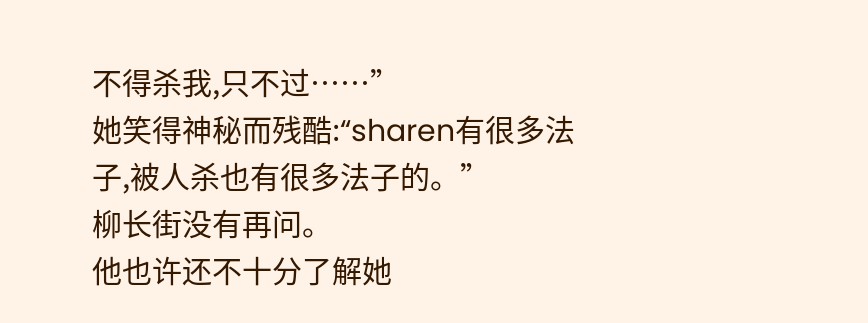不得杀我,只不过……”
她笑得神秘而残酷:“sharen有很多法子,被人杀也有很多法子的。”
柳长街没有再问。
他也许还不十分了解她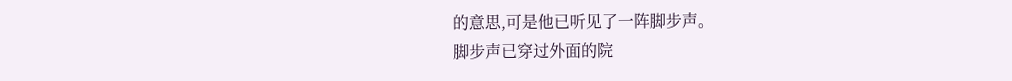的意思,可是他已听见了一阵脚步声。
脚步声已穿过外面的院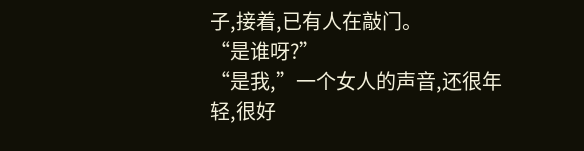子,接着,已有人在敲门。
“是谁呀?”
“是我,”一个女人的声音,还很年轻,很好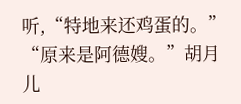听,“特地来还鸡蛋的。”
“原来是阿德嫂。”胡月儿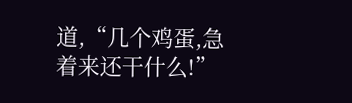道,“几个鸡蛋,急着来还干什么!”